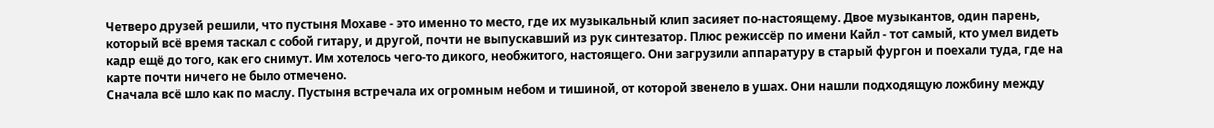Четверо друзей решили, что пустыня Мохаве - это именно то место, где их музыкальный клип засияет по-настоящему. Двое музыкантов, один парень, который всё время таскал с собой гитару, и другой, почти не выпускавший из рук синтезатор. Плюс режиссёр по имени Кайл - тот самый, кто умел видеть кадр ещё до того, как его снимут. Им хотелось чего-то дикого, необжитого, настоящего. Они загрузили аппаратуру в старый фургон и поехали туда, где на карте почти ничего не было отмечено.
Сначала всё шло как по маслу. Пустыня встречала их огромным небом и тишиной, от которой звенело в ушах. Они нашли подходящую ложбину между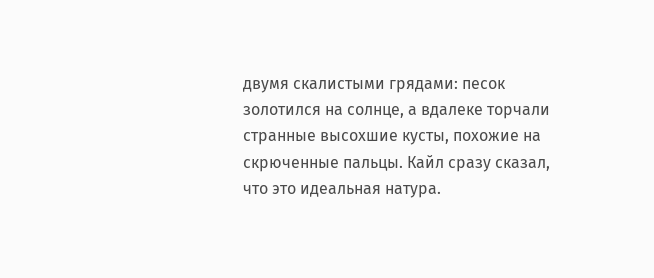двумя скалистыми грядами: песок золотился на солнце, а вдалеке торчали странные высохшие кусты, похожие на скрюченные пальцы. Кайл сразу сказал, что это идеальная натура.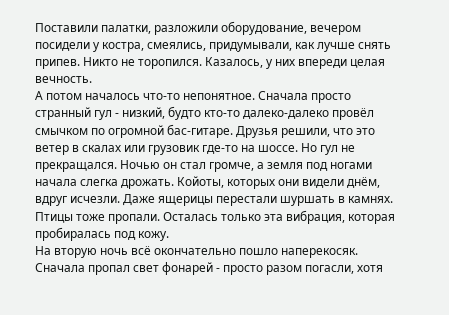Поставили палатки, разложили оборудование, вечером посидели у костра, смеялись, придумывали, как лучше снять припев. Никто не торопился. Казалось, у них впереди целая вечность.
А потом началось что-то непонятное. Сначала просто странный гул - низкий, будто кто-то далеко-далеко провёл смычком по огромной бас-гитаре. Друзья решили, что это ветер в скалах или грузовик где-то на шоссе. Но гул не прекращался. Ночью он стал громче, а земля под ногами начала слегка дрожать. Койоты, которых они видели днём, вдруг исчезли. Даже ящерицы перестали шуршать в камнях. Птицы тоже пропали. Осталась только эта вибрация, которая пробиралась под кожу.
На вторую ночь всё окончательно пошло наперекосяк. Сначала пропал свет фонарей - просто разом погасли, хотя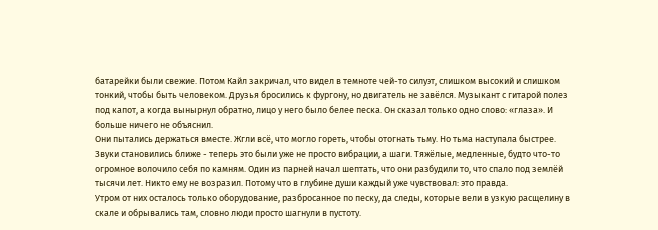батарейки были свежие. Потом Кайл закричал, что видел в темноте чей-то силуэт, слишком высокий и слишком тонкий, чтобы быть человеком. Друзья бросились к фургону, но двигатель не завёлся. Музыкант с гитарой полез под капот, а когда вынырнул обратно, лицо у него было белее песка. Он сказал только одно слово: «глаза». И больше ничего не объяснил.
Они пытались держаться вместе. Жгли всё, что могло гореть, чтобы отогнать тьму. Но тьма наступала быстрее. Звуки становились ближе - теперь это были уже не просто вибрации, а шаги. Тяжёлые, медленные, будто что-то огромное волочило себя по камням. Один из парней начал шептать, что они разбудили то, что спало под землёй тысячи лет. Никто ему не возразил. Потому что в глубине души каждый уже чувствовал: это правда.
Утром от них осталось только оборудование, разбросанное по песку, да следы, которые вели в узкую расщелину в скале и обрывались там, словно люди просто шагнули в пустоту.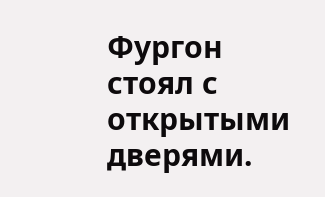Фургон стоял с открытыми дверями.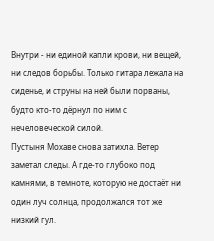Внутри - ни единой капли крови, ни вещей, ни следов борьбы. Только гитара лежала на сиденье, и струны на ней были порваны, будто кто-то дёрнул по ним с нечеловеческой силой.
Пустыня Мохаве снова затихла. Ветер заметал следы. А где-то глубоко под камнями, в темноте, которую не достаёт ни один луч солнца, продолжался тот же низкий гул.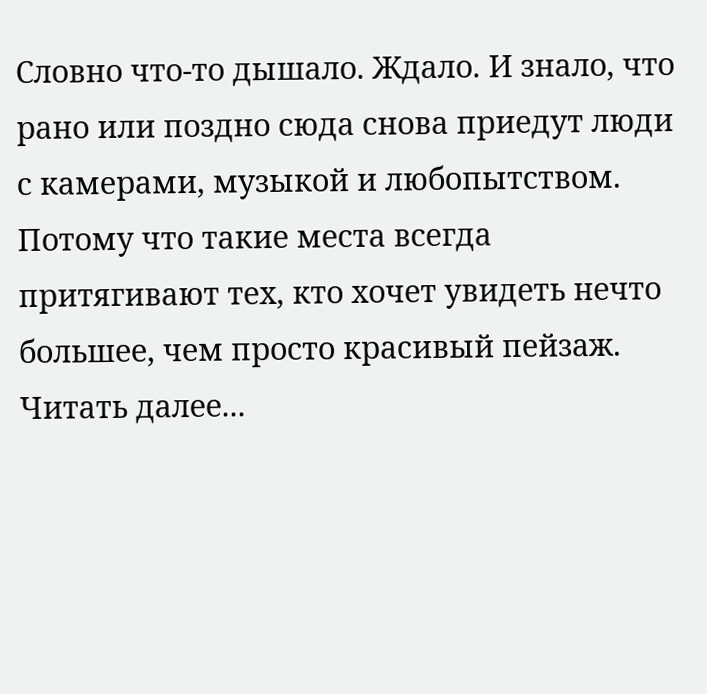Словно что-то дышало. Ждало. И знало, что рано или поздно сюда снова приедут люди с камерами, музыкой и любопытством. Потому что такие места всегда притягивают тех, кто хочет увидеть нечто большее, чем просто красивый пейзаж.
Читать далее...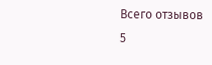Всего отзывов
5